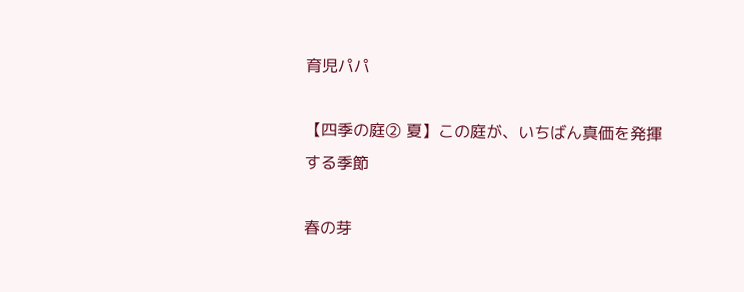育児パパ

【四季の庭② 夏】この庭が、いちばん真価を発揮する季節

春の芽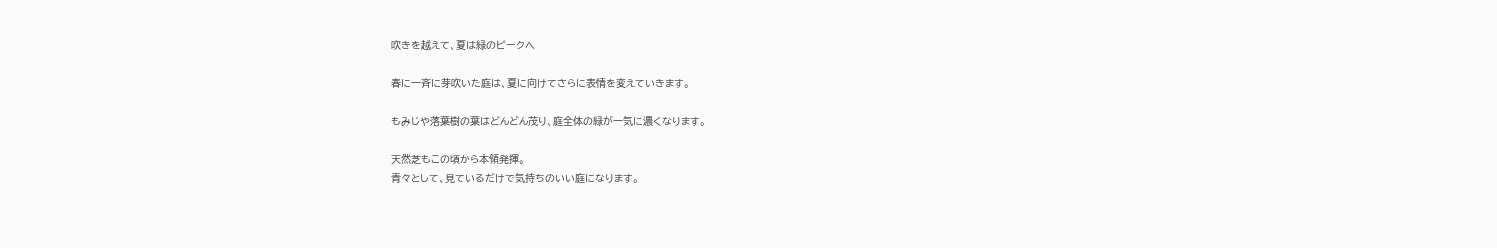吹きを越えて、夏は緑のピークへ

春に一斉に芽吹いた庭は、夏に向けてさらに表情を変えていきます。

もみじや落葉樹の葉はどんどん茂り、庭全体の緑が一気に濃くなります。

天然芝もこの頃から本領発揮。
青々として、見ているだけで気持ちのいい庭になります。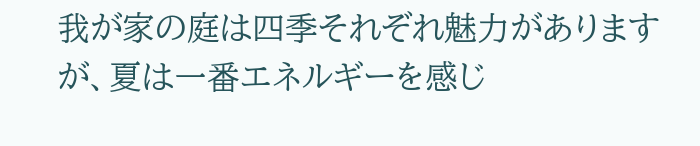我が家の庭は四季それぞれ魅力がありますが、夏は一番エネルギーを感じ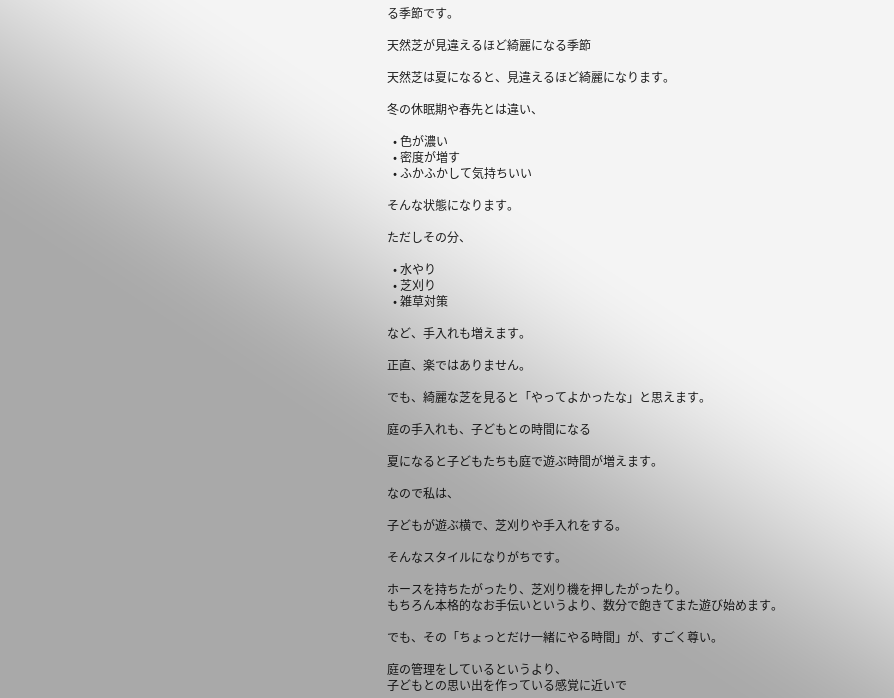る季節です。

天然芝が見違えるほど綺麗になる季節

天然芝は夏になると、見違えるほど綺麗になります。

冬の休眠期や春先とは違い、

  • 色が濃い
  • 密度が増す
  • ふかふかして気持ちいい

そんな状態になります。

ただしその分、

  • 水やり
  • 芝刈り
  • 雑草対策

など、手入れも増えます。

正直、楽ではありません。

でも、綺麗な芝を見ると「やってよかったな」と思えます。

庭の手入れも、子どもとの時間になる

夏になると子どもたちも庭で遊ぶ時間が増えます。

なので私は、

子どもが遊ぶ横で、芝刈りや手入れをする。

そんなスタイルになりがちです。

ホースを持ちたがったり、芝刈り機を押したがったり。
もちろん本格的なお手伝いというより、数分で飽きてまた遊び始めます。

でも、その「ちょっとだけ一緒にやる時間」が、すごく尊い。

庭の管理をしているというより、
子どもとの思い出を作っている感覚に近いで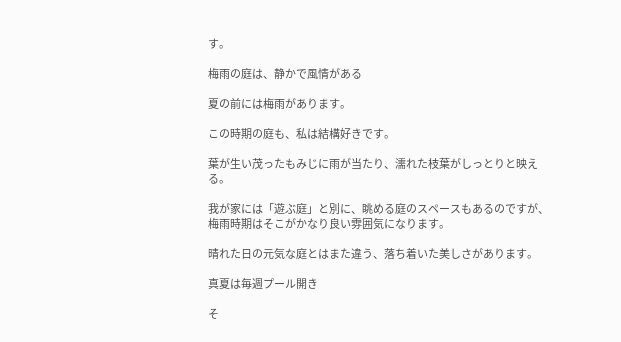す。

梅雨の庭は、静かで風情がある

夏の前には梅雨があります。

この時期の庭も、私は結構好きです。

葉が生い茂ったもみじに雨が当たり、濡れた枝葉がしっとりと映える。

我が家には「遊ぶ庭」と別に、眺める庭のスペースもあるのですが、梅雨時期はそこがかなり良い雰囲気になります。

晴れた日の元気な庭とはまた違う、落ち着いた美しさがあります。

真夏は毎週プール開き

そ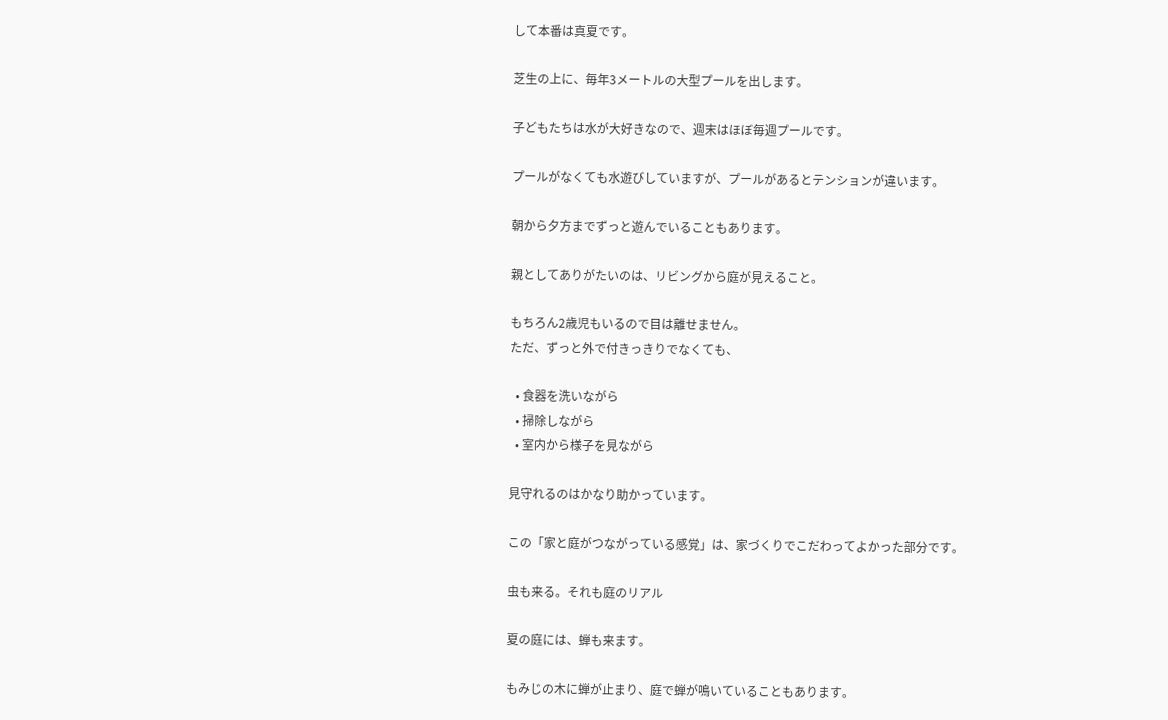して本番は真夏です。

芝生の上に、毎年3メートルの大型プールを出します。

子どもたちは水が大好きなので、週末はほぼ毎週プールです。

プールがなくても水遊びしていますが、プールがあるとテンションが違います。

朝から夕方までずっと遊んでいることもあります。

親としてありがたいのは、リビングから庭が見えること。

もちろん2歳児もいるので目は離せません。
ただ、ずっと外で付きっきりでなくても、

  • 食器を洗いながら
  • 掃除しながら
  • 室内から様子を見ながら

見守れるのはかなり助かっています。

この「家と庭がつながっている感覚」は、家づくりでこだわってよかった部分です。

虫も来る。それも庭のリアル

夏の庭には、蝉も来ます。

もみじの木に蝉が止まり、庭で蝉が鳴いていることもあります。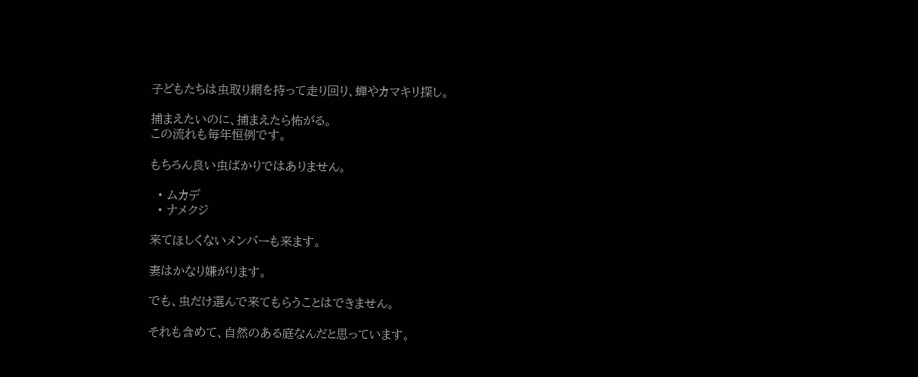子どもたちは虫取り網を持って走り回り、蝉やカマキリ探し。

捕まえたいのに、捕まえたら怖がる。
この流れも毎年恒例です。

もちろん良い虫ばかりではありません。

  • ムカデ
  • ナメクジ

来てほしくないメンバーも来ます。

妻はかなり嫌がります。

でも、虫だけ選んで来てもらうことはできません。

それも含めて、自然のある庭なんだと思っています。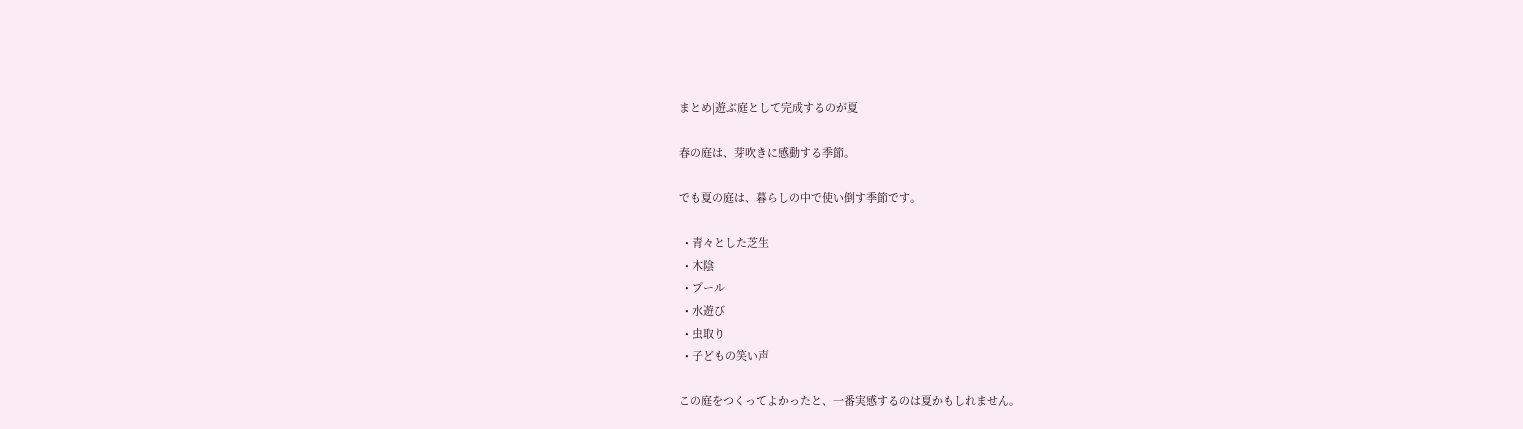まとめ|遊ぶ庭として完成するのが夏

春の庭は、芽吹きに感動する季節。

でも夏の庭は、暮らしの中で使い倒す季節です。

  • 青々とした芝生
  • 木陰
  • プール
  • 水遊び
  • 虫取り
  • 子どもの笑い声

この庭をつくってよかったと、一番実感するのは夏かもしれません。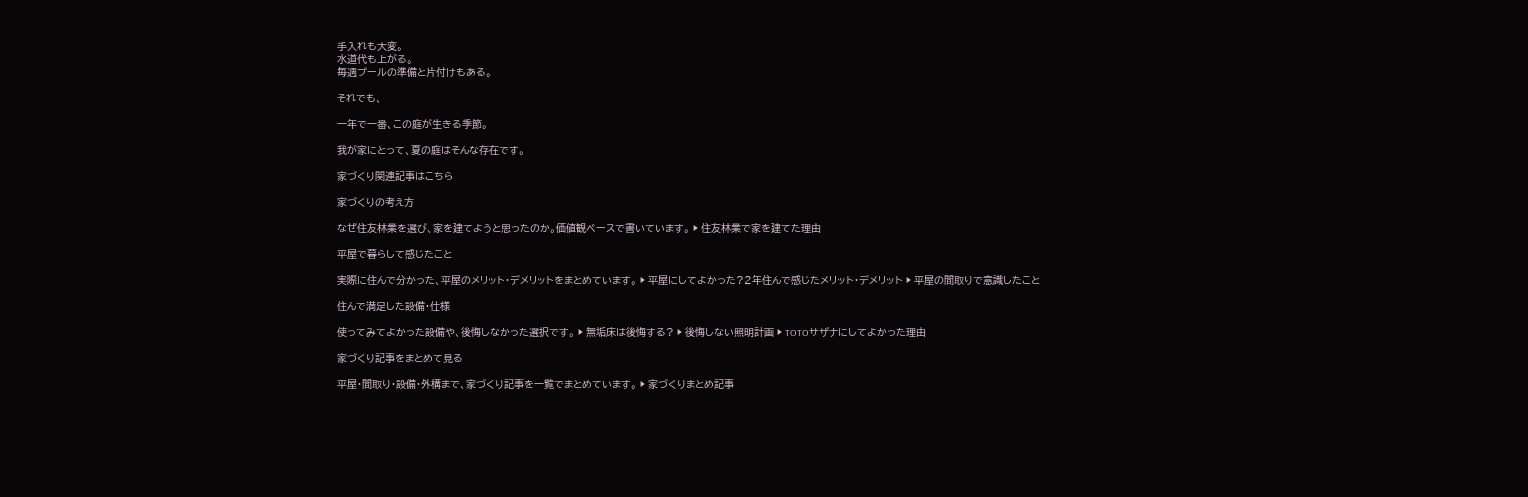手入れも大変。
水道代も上がる。
毎週プールの準備と片付けもある。

それでも、

一年で一番、この庭が生きる季節。

我が家にとって、夏の庭はそんな存在です。

家づくり関連記事はこちら

家づくりの考え方

なぜ住友林業を選び、家を建てようと思ったのか。価値観ベースで書いています。 ▶ 住友林業で家を建てた理由

平屋で暮らして感じたこと

実際に住んで分かった、平屋のメリット・デメリットをまとめています。 ▶ 平屋にしてよかった?2年住んで感じたメリット・デメリット ▶ 平屋の間取りで意識したこと

住んで満足した設備・仕様

使ってみてよかった設備や、後悔しなかった選択です。 ▶ 無垢床は後悔する? ▶ 後悔しない照明計画 ▶ TOTOサザナにしてよかった理由

家づくり記事をまとめて見る

平屋・間取り・設備・外構まで、家づくり記事を一覧でまとめています。 ▶ 家づくりまとめ記事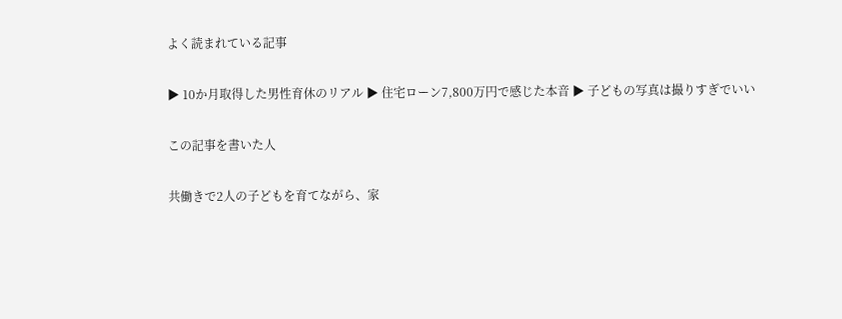よく読まれている記事

▶ 10か月取得した男性育休のリアル ▶ 住宅ローン7,800万円で感じた本音 ▶ 子どもの写真は撮りすぎでいい

この記事を書いた人

共働きで2人の子どもを育てながら、家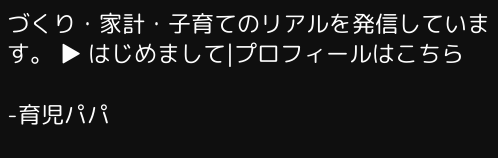づくり・家計・子育てのリアルを発信しています。 ▶ はじめまして|プロフィールはこちら

-育児パパ